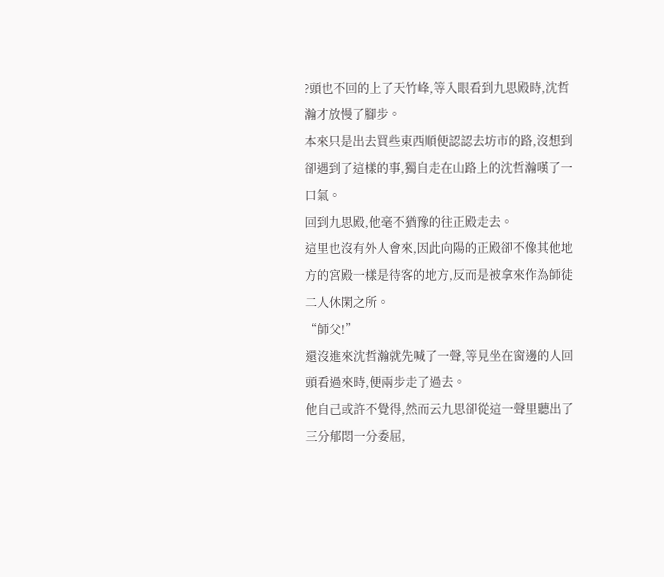?頭也不回的上了天竹峰,等入眼看到九思殿時,沈哲瀚才放慢了腳步。
本來只是出去買些東西順便認認去坊市的路,沒想到卻遇到了這樣的事,獨自走在山路上的沈哲瀚嘆了一口氣。
回到九思殿,他毫不猶豫的往正殿走去。
這里也沒有外人會來,因此向陽的正殿卻不像其他地方的宮殿一樣是待客的地方,反而是被拿來作為師徒二人休閑之所。
“師父!”
還沒進來沈哲瀚就先喊了一聲,等見坐在窗邊的人回頭看過來時,便兩步走了過去。
他自己或許不覺得,然而云九思卻從這一聲里聽出了三分郁悶一分委屈,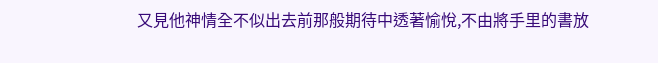又見他神情全不似出去前那般期待中透著愉悅,不由將手里的書放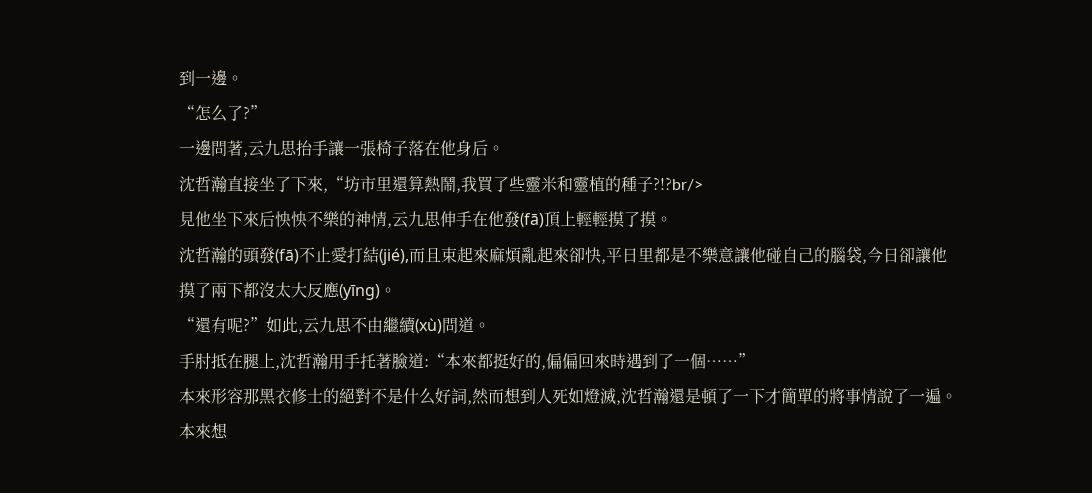到一邊。
“怎么了?”
一邊問著,云九思抬手讓一張椅子落在他身后。
沈哲瀚直接坐了下來,“坊市里還算熱鬧,我買了些靈米和靈植的種子?!?br/>
見他坐下來后怏怏不樂的神情,云九思伸手在他發(fā)頂上輕輕摸了摸。
沈哲瀚的頭發(fā)不止愛打結(jié),而且束起來麻煩亂起來卻快,平日里都是不樂意讓他碰自己的腦袋,今日卻讓他摸了兩下都沒太大反應(yīng)。
“還有呢?”如此,云九思不由繼續(xù)問道。
手肘抵在腿上,沈哲瀚用手托著臉道:“本來都挺好的,偏偏回來時遇到了一個……”
本來形容那黑衣修士的絕對不是什么好詞,然而想到人死如燈滅,沈哲瀚還是頓了一下才簡單的將事情說了一遍。
本來想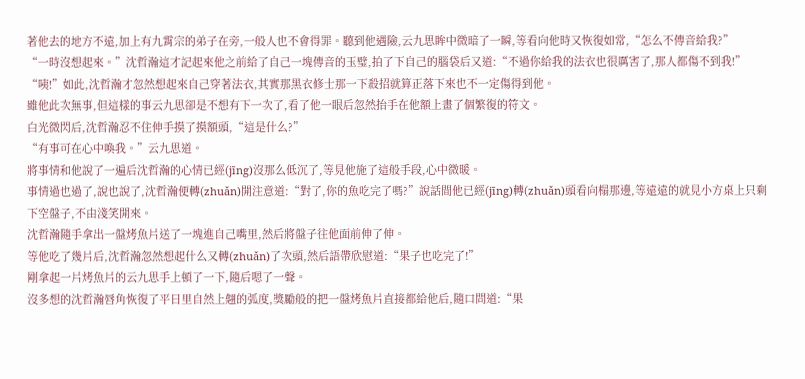著他去的地方不遠,加上有九霄宗的弟子在旁,一般人也不會得罪。聽到他遇險,云九思眸中微暗了一瞬,等看向他時又恢復如常,“怎么不傳音給我?”
“一時沒想起來。”沈哲瀚這才記起來他之前給了自己一塊傳音的玉璧,拍了下自己的腦袋后又道:“不過你給我的法衣也很厲害了,那人都傷不到我!”
“咦!”如此,沈哲瀚才忽然想起來自己穿著法衣,其實那黑衣修士那一下殺招就算正落下來也不一定傷得到他。
雖他此次無事,但這樣的事云九思卻是不想有下一次了,看了他一眼后忽然抬手在他額上畫了個繁復的符文。
白光微閃后,沈哲瀚忍不住伸手摸了摸額頭,“這是什么?”
“有事可在心中喚我。”云九思道。
將事情和他說了一遍后沈哲瀚的心情已經(jīng)沒那么低沉了,等見他施了這般手段,心中微暖。
事情過也過了,說也說了,沈哲瀚便轉(zhuǎn)開注意道:“對了,你的魚吃完了嗎?”說話間他已經(jīng)轉(zhuǎn)頭看向榻那邊,等遠遠的就見小方桌上只剩下空盤子,不由淺笑開來。
沈哲瀚隨手拿出一盤烤魚片送了一塊進自己嘴里,然后將盤子往他面前伸了伸。
等他吃了幾片后,沈哲瀚忽然想起什么又轉(zhuǎn)了次頭,然后語帶欣慰道:“果子也吃完了!”
剛拿起一片烤魚片的云九思手上頓了一下,隨后嗯了一聲。
沒多想的沈哲瀚唇角恢復了平日里自然上翹的弧度,獎勵般的把一盤烤魚片直接都給他后,隨口問道:“果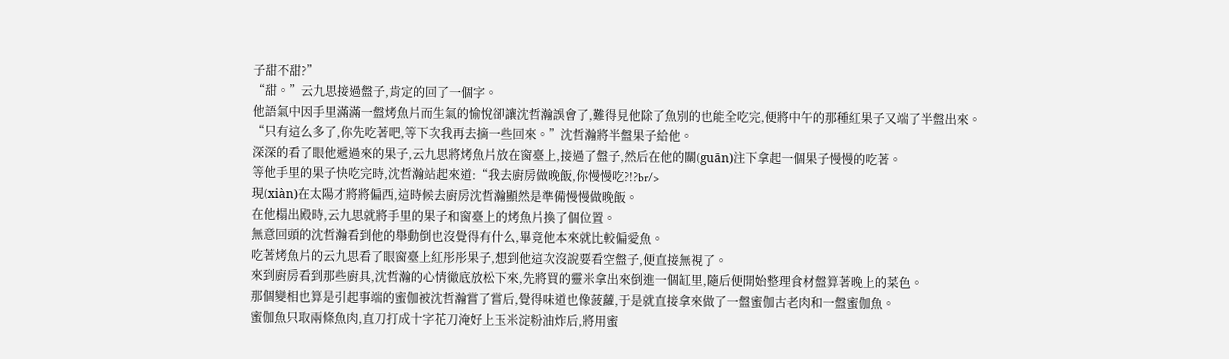子甜不甜?”
“甜。”云九思接過盤子,肯定的回了一個字。
他語氣中因手里滿滿一盤烤魚片而生氣的愉悅卻讓沈哲瀚誤會了,難得見他除了魚別的也能全吃完,便將中午的那種紅果子又端了半盤出來。
“只有這么多了,你先吃著吧,等下次我再去摘一些回來。”沈哲瀚將半盤果子給他。
深深的看了眼他遞過來的果子,云九思將烤魚片放在窗臺上,接過了盤子,然后在他的關(guān)注下拿起一個果子慢慢的吃著。
等他手里的果子快吃完時,沈哲瀚站起來道:“我去廚房做晚飯,你慢慢吃?!?br/>
現(xiàn)在太陽才將將偏西,這時候去廚房沈哲瀚顯然是準備慢慢做晚飯。
在他榻出殿時,云九思就將手里的果子和窗臺上的烤魚片換了個位置。
無意回頭的沈哲瀚看到他的舉動倒也沒覺得有什么,畢竟他本來就比較偏愛魚。
吃著烤魚片的云九思看了眼窗臺上紅彤彤果子,想到他這次沒說要看空盤子,便直接無視了。
來到廚房看到那些廚具,沈哲瀚的心情徹底放松下來,先將買的靈米拿出來倒進一個缸里,隨后便開始整理食材盤算著晚上的菜色。
那個變相也算是引起事端的蜜伽被沈哲瀚嘗了嘗后,覺得味道也像菠蘿,于是就直接拿來做了一盤蜜伽古老肉和一盤蜜伽魚。
蜜伽魚只取兩條魚肉,直刀打成十字花刀淹好上玉米淀粉油炸后,將用蜜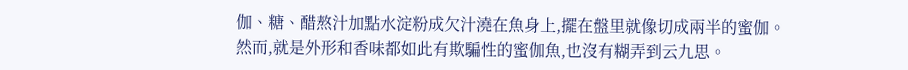伽、糖、醋熬汁加點水淀粉成欠汁澆在魚身上,擺在盤里就像切成兩半的蜜伽。
然而,就是外形和香味都如此有欺騙性的蜜伽魚,也沒有糊弄到云九思。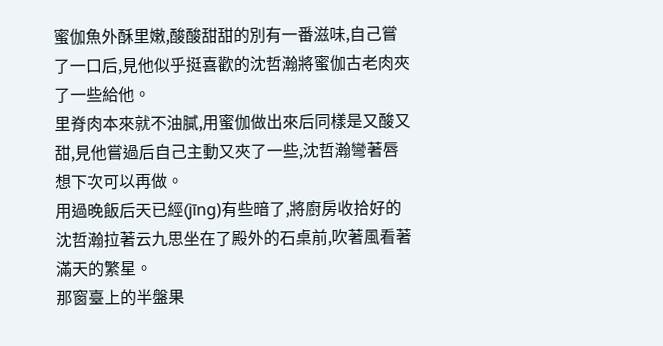蜜伽魚外酥里嫩,酸酸甜甜的別有一番滋味,自己嘗了一口后,見他似乎挺喜歡的沈哲瀚將蜜伽古老肉夾了一些給他。
里脊肉本來就不油膩,用蜜伽做出來后同樣是又酸又甜,見他嘗過后自己主動又夾了一些,沈哲瀚彎著唇想下次可以再做。
用過晚飯后天已經(jīng)有些暗了,將廚房收拾好的沈哲瀚拉著云九思坐在了殿外的石桌前,吹著風看著滿天的繁星。
那窗臺上的半盤果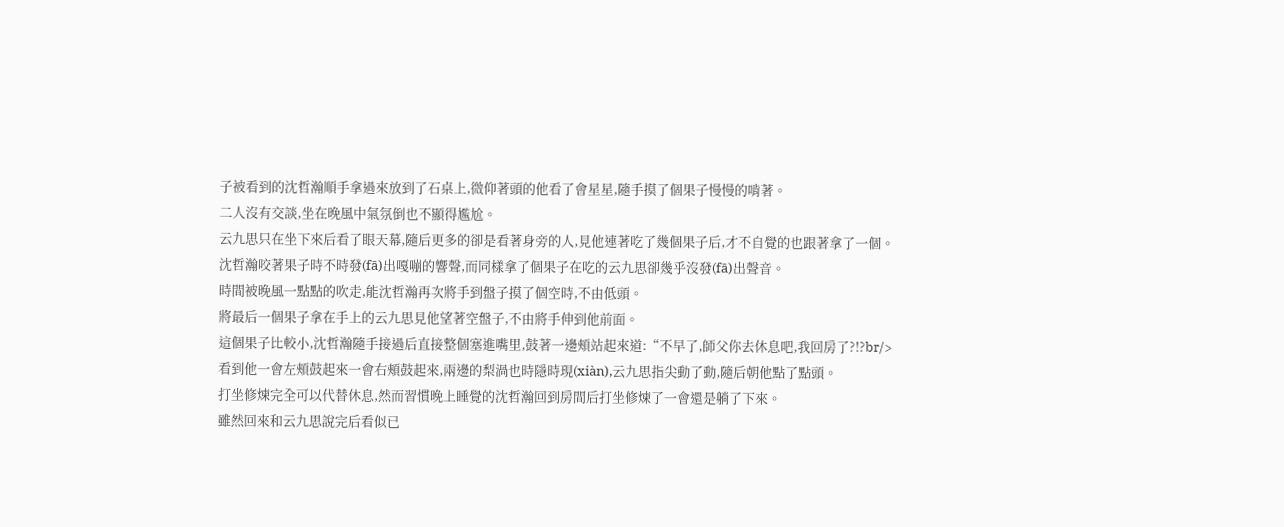子被看到的沈哲瀚順手拿過來放到了石桌上,微仰著頭的他看了會星星,隨手摸了個果子慢慢的啃著。
二人沒有交談,坐在晚風中氣氛倒也不顯得尷尬。
云九思只在坐下來后看了眼天幕,隨后更多的卻是看著身旁的人,見他連著吃了幾個果子后,才不自覺的也跟著拿了一個。
沈哲瀚咬著果子時不時發(fā)出嘎嘣的響聲,而同樣拿了個果子在吃的云九思卻幾乎沒發(fā)出聲音。
時間被晚風一點點的吹走,能沈哲瀚再次將手到盤子摸了個空時,不由低頭。
將最后一個果子拿在手上的云九思見他望著空盤子,不由將手伸到他前面。
這個果子比較小,沈哲瀚隨手接過后直接整個塞進嘴里,鼓著一邊頰站起來道:“不早了,師父你去休息吧,我回房了?!?br/>
看到他一會左頰鼓起來一會右頰鼓起來,兩邊的梨渦也時隱時現(xiàn),云九思指尖動了動,隨后朝他點了點頭。
打坐修煉完全可以代替休息,然而習慣晚上睡覺的沈哲瀚回到房間后打坐修煉了一會還是躺了下來。
雖然回來和云九思說完后看似已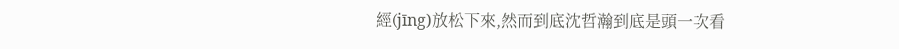經(jīng)放松下來,然而到底沈哲瀚到底是頭一次看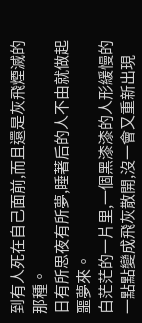到有人死在自己面前,而且還是灰飛煙滅的那種。
日有所思夜有所夢,睡著后的人不由就做起噩夢來。
白茫茫的一片里,一個黑漆漆的人形緩慢的一點點變成飛灰散開,沒一會又重新出現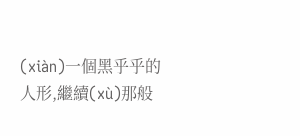(xiàn)一個黑乎乎的人形,繼續(xù)那般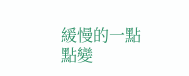緩慢的一點點變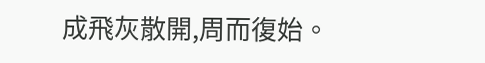成飛灰散開,周而復始。